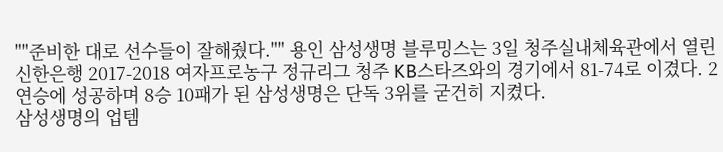""준비한 대로 선수들이 잘해줬다."" 용인 삼성생명 블루밍스는 3일 청주실내체육관에서 열린 신한은행 2017-2018 여자프로농구 정규리그 청주 KB스타즈와의 경기에서 81-74로 이겼다. 2연승에 성공하며 8승 10패가 된 삼성생명은 단독 3위를 굳건히 지켰다.
삼성생명의 업템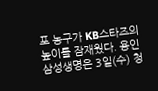포 농구가 KB스타즈의 높이를 잠재웠다. 용인 삼성생명은 3일(수) 청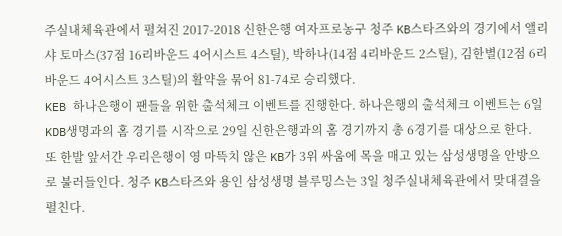주실내체육관에서 펼쳐진 2017-2018 신한은행 여자프로농구 청주 KB스타즈와의 경기에서 앨리샤 토마스(37점 16리바운드 4어시스트 4스틸), 박하나(14점 4리바운드 2스틸), 김한별(12점 6리바운드 4어시스트 3스틸)의 활약을 묶어 81-74로 승리했다.
KEB 하나은행이 팬들을 위한 출석체크 이벤트를 진행한다. 하나은행의 출석체크 이벤트는 6일 KDB생명과의 홈 경기를 시작으로 29일 신한은행과의 홈 경기까지 총 6경기를 대상으로 한다.
또 한발 앞서간 우리은행이 영 마뜩치 않은 KB가 3위 싸움에 목을 매고 있는 삼성생명을 안방으로 불러들인다. 청주 KB스타즈와 용인 삼성생명 블루밍스는 3일 청주실내체육관에서 맞대결을 펼친다.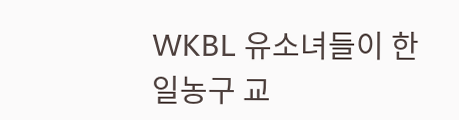WKBL 유소녀들이 한일농구 교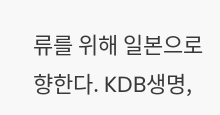류를 위해 일본으로 향한다. KDB생명,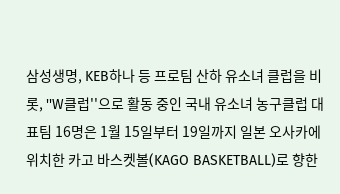삼성생명, KEB하나 등 프로팀 산하 유소녀 클럽을 비롯, ''W클럽''으로 활동 중인 국내 유소녀 농구클럽 대표팀 16명은 1월 15일부터 19일까지 일본 오사카에 위치한 카고 바스켓볼(KAGO BASKETBALL)로 향한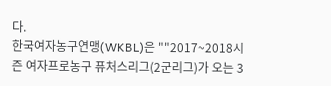다.
한국여자농구연맹(WKBL)은 ""2017~2018시즌 여자프로농구 퓨처스리그(2군리그)가 오는 3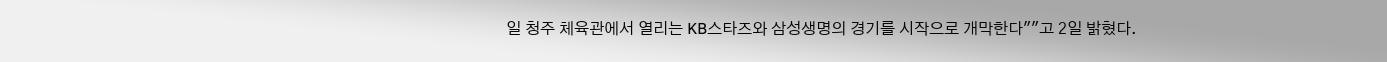일 청주 체육관에서 열리는 KB스타즈와 삼성생명의 경기를 시작으로 개막한다""고 2일 밝혔다.